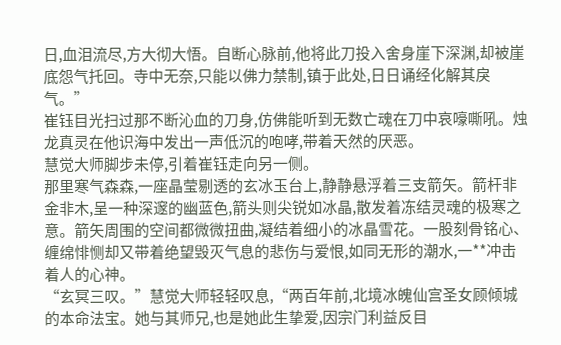日,血泪流尽,方大彻大悟。自断心脉前,他将此刀投入舍身崖下深渊,却被崖底怨气托回。寺中无奈,只能以佛力禁制,镇于此处,日日诵经化解其戾气。”
崔钰目光扫过那不断沁血的刀身,仿佛能听到无数亡魂在刀中哀嚎嘶吼。烛龙真灵在他识海中发出一声低沉的咆哮,带着天然的厌恶。
慧觉大师脚步未停,引着崔钰走向另一侧。
那里寒气森森,一座晶莹剔透的玄冰玉台上,静静悬浮着三支箭矢。箭杆非金非木,呈一种深邃的幽蓝色,箭头则尖锐如冰晶,散发着冻结灵魂的极寒之意。箭矢周围的空间都微微扭曲,凝结着细小的冰晶雪花。一股刻骨铭心、缠绵悱恻却又带着绝望毁灭气息的悲伤与爱恨,如同无形的潮水,一**冲击着人的心神。
“玄冥三叹。”慧觉大师轻轻叹息,“两百年前,北境冰魄仙宫圣女顾倾城的本命法宝。她与其师兄,也是她此生挚爱,因宗门利益反目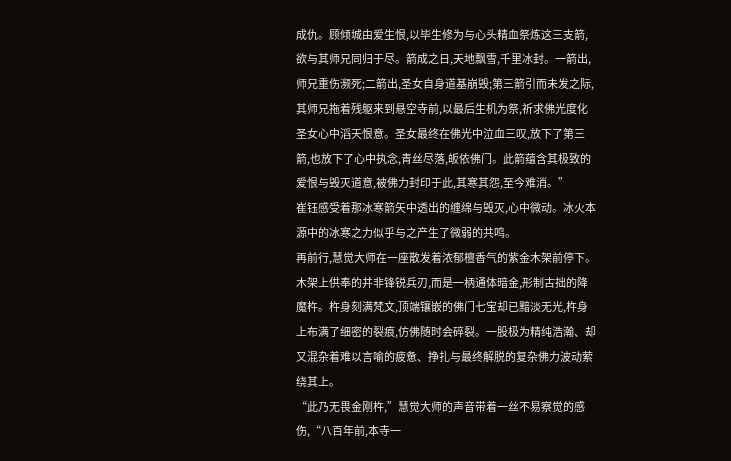成仇。顾倾城由爱生恨,以毕生修为与心头精血祭炼这三支箭,欲与其师兄同归于尽。箭成之日,天地飘雪,千里冰封。一箭出,师兄重伤濒死;二箭出,圣女自身道基崩毁;第三箭引而未发之际,其师兄拖着残躯来到悬空寺前,以最后生机为祭,祈求佛光度化圣女心中滔天恨意。圣女最终在佛光中泣血三叹,放下了第三箭,也放下了心中执念,青丝尽落,皈依佛门。此箭蕴含其极致的爱恨与毁灭道意,被佛力封印于此,其寒其怨,至今难消。”
崔钰感受着那冰寒箭矢中透出的缠绵与毁灭,心中微动。冰火本源中的冰寒之力似乎与之产生了微弱的共鸣。
再前行,慧觉大师在一座散发着浓郁檀香气的紫金木架前停下。木架上供奉的并非锋锐兵刃,而是一柄通体暗金,形制古拙的降魔杵。杵身刻满梵文,顶端镶嵌的佛门七宝却已黯淡无光,杵身上布满了细密的裂痕,仿佛随时会碎裂。一股极为精纯浩瀚、却又混杂着难以言喻的疲惫、挣扎与最终解脱的复杂佛力波动萦绕其上。
“此乃无畏金刚杵,”慧觉大师的声音带着一丝不易察觉的感伤,“八百年前,本寺一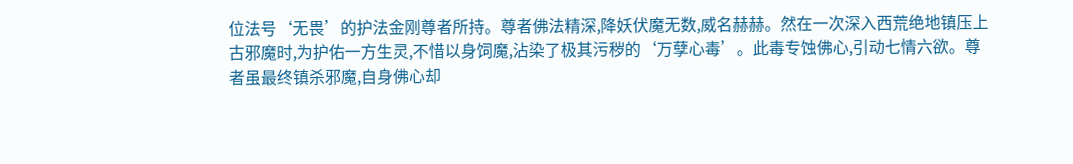位法号‘无畏’的护法金刚尊者所持。尊者佛法精深,降妖伏魔无数,威名赫赫。然在一次深入西荒绝地镇压上古邪魔时,为护佑一方生灵,不惜以身饲魔,沾染了极其污秽的‘万孽心毒’。此毒专蚀佛心,引动七情六欲。尊者虽最终镇杀邪魔,自身佛心却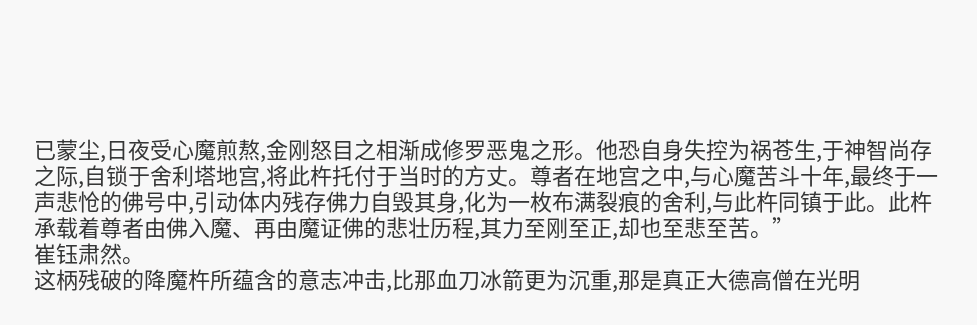已蒙尘,日夜受心魔煎熬,金刚怒目之相渐成修罗恶鬼之形。他恐自身失控为祸苍生,于神智尚存之际,自锁于舍利塔地宫,将此杵托付于当时的方丈。尊者在地宫之中,与心魔苦斗十年,最终于一声悲怆的佛号中,引动体内残存佛力自毁其身,化为一枚布满裂痕的舍利,与此杵同镇于此。此杵承载着尊者由佛入魔、再由魔证佛的悲壮历程,其力至刚至正,却也至悲至苦。”
崔钰肃然。
这柄残破的降魔杵所蕴含的意志冲击,比那血刀冰箭更为沉重,那是真正大德高僧在光明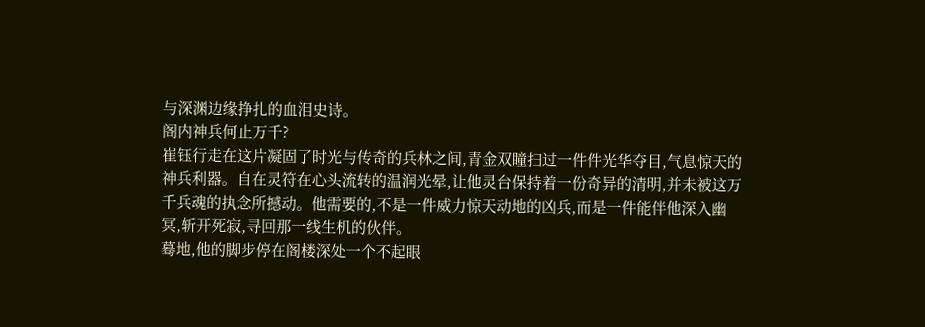与深渊边缘挣扎的血泪史诗。
阁内神兵何止万千?
崔钰行走在这片凝固了时光与传奇的兵林之间,青金双瞳扫过一件件光华夺目,气息惊天的神兵利器。自在灵符在心头流转的温润光晕,让他灵台保持着一份奇异的清明,并未被这万千兵魂的执念所撼动。他需要的,不是一件威力惊天动地的凶兵,而是一件能伴他深入幽冥,斩开死寂,寻回那一线生机的伙伴。
蓦地,他的脚步停在阁楼深处一个不起眼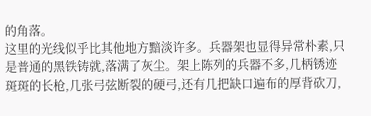的角落。
这里的光线似乎比其他地方黯淡许多。兵器架也显得异常朴素,只是普通的黑铁铸就,落满了灰尘。架上陈列的兵器不多,几柄锈迹斑斑的长枪,几张弓弦断裂的硬弓,还有几把缺口遍布的厚背砍刀,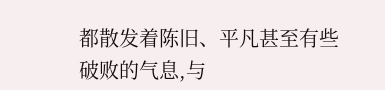都散发着陈旧、平凡甚至有些破败的气息,与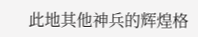此地其他神兵的辉煌格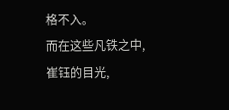格不入。
而在这些凡铁之中,崔钰的目光,